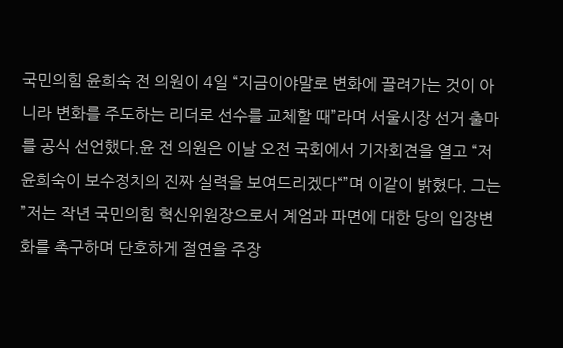국민의힘 윤희숙 전 의원이 4일 “지금이야말로 변화에 끌려가는 것이 아니라 변화를 주도하는 리더로 선수를 교체할 때”라며 서울시장 선거 출마를 공식 선언했다.윤 전 의원은 이날 오전 국회에서 기자회견을 열고 “저 윤희숙이 보수정치의 진짜 실력을 보여드리겠다“”며 이같이 밝혔다. 그는 ”저는 작년 국민의힘 혁신위원장으로서 계엄과 파면에 대한 당의 입장변화를 촉구하며 단호하게 절연을 주장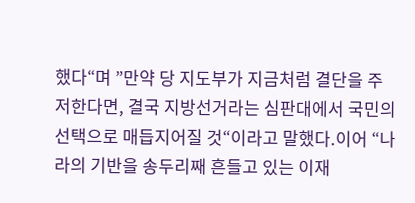했다“며 ”만약 당 지도부가 지금처럼 결단을 주저한다면, 결국 지방선거라는 심판대에서 국민의 선택으로 매듭지어질 것“이라고 말했다.이어 “나라의 기반을 송두리째 흔들고 있는 이재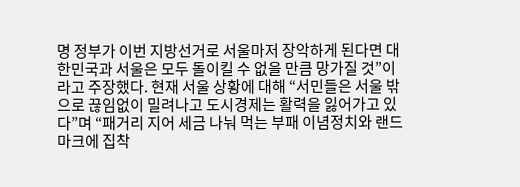명 정부가 이번 지방선거로 서울마저 장악하게 된다면 대한민국과 서울은 모두 돌이킬 수 없을 만큼 망가질 것”이라고 주장했다. 현재 서울 상황에 대해 “서민들은 서울 밖으로 끊임없이 밀려나고 도시경제는 활력을 잃어가고 있다”며 “패거리 지어 세금 나눠 먹는 부패 이념정치와 랜드마크에 집착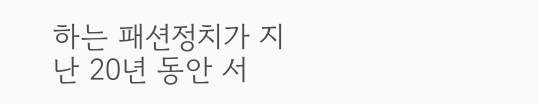하는 패션정치가 지난 20년 동안 서